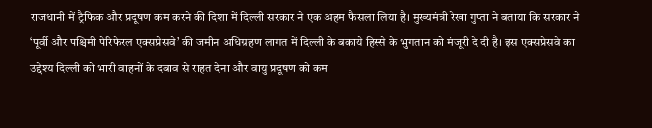राजधानी में ट्रैफिक और प्रदूषण कम करने की दिशा में दिल्ली सरकार ने एक अहम फैसला लिया है। मुख्यमंत्री रेखा गुप्ता ने बताया कि सरकार ने ‘पूर्वी और पश्चिमी पेरिफेरल एक्सप्रेसवे’ की जमीन अधिग्रहण लागत में दिल्ली के बकाये हिस्से के भुगतान को मंजूरी दे दी है। इस एक्सप्रेसवे का उद्देश्य दिल्ली को भारी वाहनों के दबाव से राहत देना और वायु प्रदूषण को कम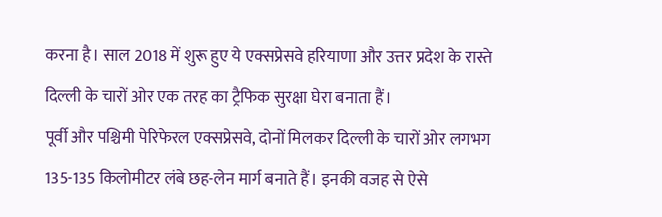करना है। साल 2018 में शुरू हुए ये एक्सप्रेसवे हरियाणा और उत्तर प्रदेश के रास्ते दिल्ली के चारों ओर एक तरह का ट्रैफिक सुरक्षा घेरा बनाता हैं।
पूर्वी और पश्चिमी पेरिफेरल एक्सप्रेसवे, दोनों मिलकर दिल्ली के चारों ओर लगभग 135-135 किलोमीटर लंबे छह-लेन मार्ग बनाते हैं। इनकी वजह से ऐसे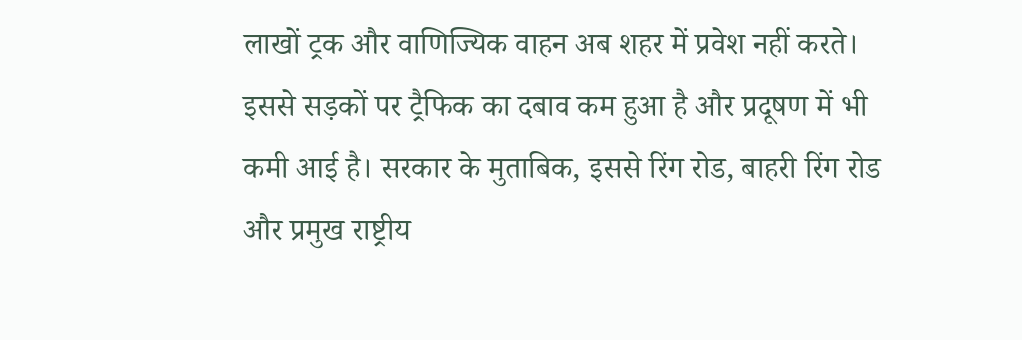लाखों ट्रक और वाणिज्यिक वाहन अब शहर में प्रवेश नहीं करते। इससे सड़कों पर ट्रैफिक का दबाव कम हुआ है और प्रदूषण में भी कमी आई है। सरकार के मुताबिक, इससे रिंग रोड, बाहरी रिंग रोड और प्रमुख राष्ट्रीय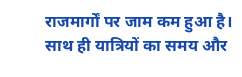राजमार्गों पर जाम कम हुआ है। साथ ही यात्रियों का समय और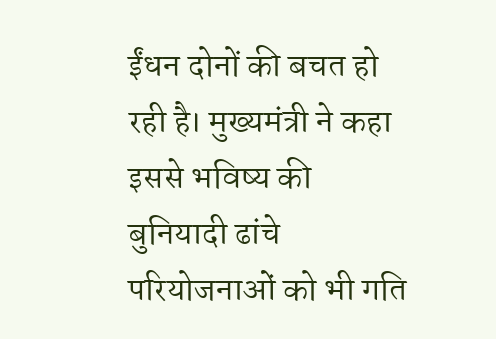ईंधन दोनों की बचत हो रही है। मुख्यमंत्री ने कहा इससे भविष्य की बुनियादी ढांचे परियोजनाओं को भी गति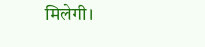मिलेगी।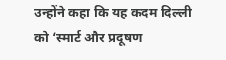उन्होंने कहा कि यह कदम दिल्ली को ‘स्मार्ट और प्रदूषण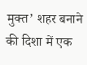मुक्त’ शहर बनाने की दिशा में एक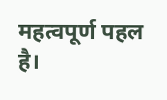महत्वपूर्ण पहल है।